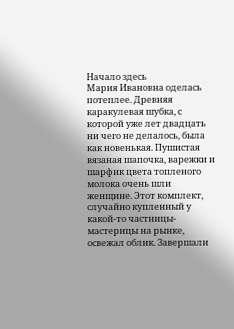Начало здесь
Мария Ивановна оделась потеплее. Древняя каракулевая шубка, с которой уже лет двадцать ни чего не делалось, была как новенькая. Пушистая вязаная шапочка, варежки и шарфик цвета топленого молока очень шли женщине. Этот комплект, случайно купленный у какой-то частницы-мастерицы на рынке, освежал облик. Завершали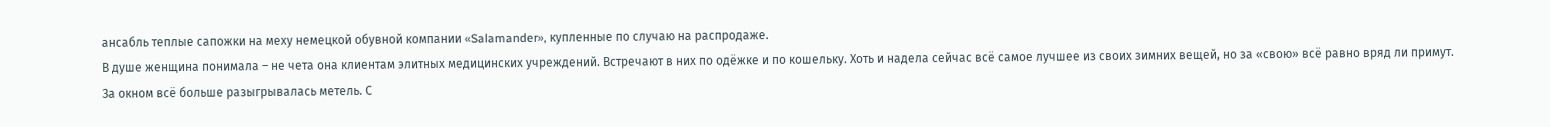ансабль теплые сапожки на меху немецкой обувной компании «Salamander», купленные по случаю на распродаже.
В душе женщина понимала – не чета она клиентам элитных медицинских учреждений. Встречают в них по одёжке и по кошельку. Хоть и надела сейчас всё самое лучшее из своих зимних вещей, но за «свою» всё равно вряд ли примут.
За окном всё больше разыгрывалась метель. С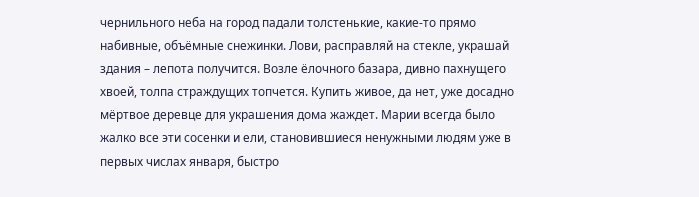чернильного неба на город падали толстенькие, какие-то прямо набивные, объёмные снежинки. Лови, расправляй на стекле, украшай здания – лепота получится. Возле ёлочного базара, дивно пахнущего хвоей, толпа страждущих топчется. Купить живое, да нет, уже досадно мёртвое деревце для украшения дома жаждет. Марии всегда было жалко все эти сосенки и ели, становившиеся ненужными людям уже в первых числах января, быстро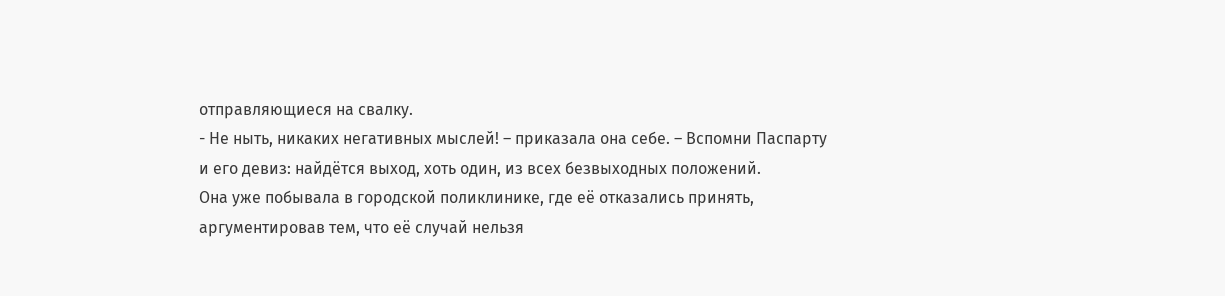отправляющиеся на свалку.
- Не ныть, никаких негативных мыслей! – приказала она себе. – Вспомни Паспарту и его девиз: найдётся выход, хоть один, из всех безвыходных положений.
Она уже побывала в городской поликлинике, где её отказались принять, аргументировав тем, что её случай нельзя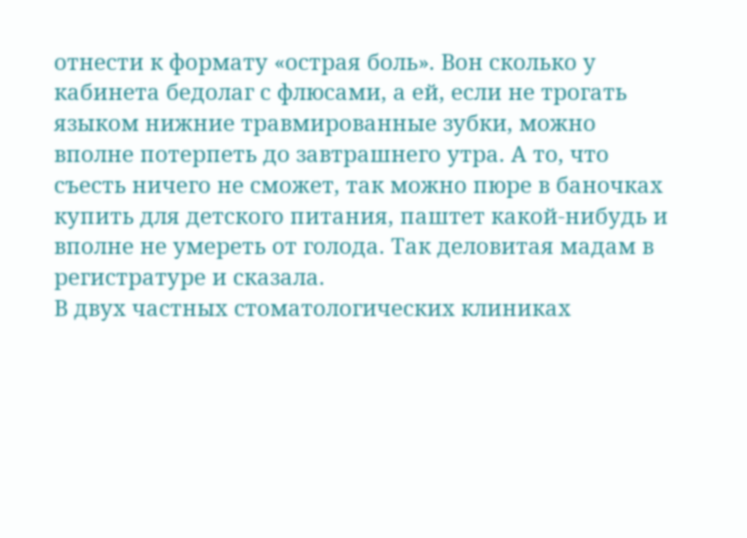отнести к формату «острая боль». Вон сколько у кабинета бедолаг с флюсами, а ей, если не трогать языком нижние травмированные зубки, можно вполне потерпеть до завтрашнего утра. А то, что съесть ничего не сможет, так можно пюре в баночках купить для детского питания, паштет какой-нибудь и вполне не умереть от голода. Так деловитая мадам в регистратуре и сказала.
В двух частных стоматологических клиниках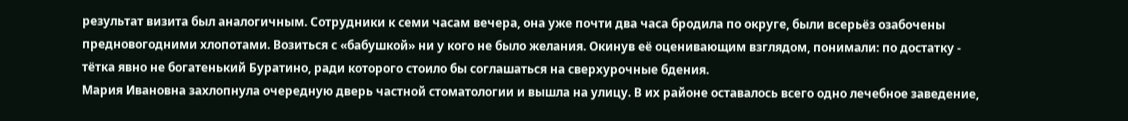результат визита был аналогичным. Сотрудники к семи часам вечера, она уже почти два часа бродила по округе, были всерьёз озабочены предновогодними хлопотами. Возиться с «бабушкой» ни у кого не было желания. Окинув её оценивающим взглядом, понимали: по достатку - тётка явно не богатенький Буратино, ради которого стоило бы соглашаться на сверхурочные бдения.
Мария Ивановна захлопнула очередную дверь частной стоматологии и вышла на улицу. В их районе оставалось всего одно лечебное заведение,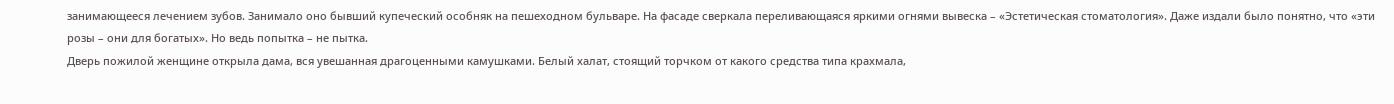занимающееся лечением зубов. Занимало оно бывший купеческий особняк на пешеходном бульваре. На фасаде сверкала переливающаяся яркими огнями вывеска – «Эстетическая стоматология». Даже издали было понятно, что «эти розы – они для богатых». Но ведь попытка – не пытка.
Дверь пожилой женщине открыла дама, вся увешанная драгоценными камушками. Белый халат, стоящий торчком от какого средства типа крахмала,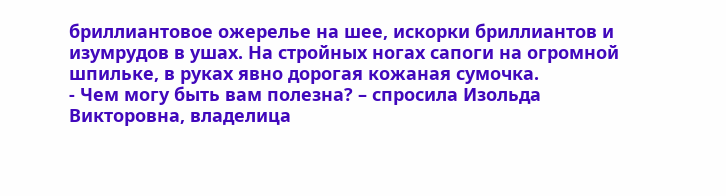бриллиантовое ожерелье на шее, искорки бриллиантов и изумрудов в ушах. На стройных ногах сапоги на огромной шпильке, в руках явно дорогая кожаная сумочка.
- Чем могу быть вам полезна? – спросила Изольда Викторовна, владелица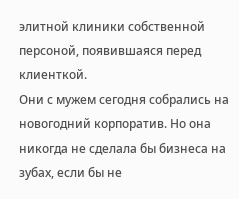элитной клиники собственной персоной, появившаяся перед клиенткой.
Они с мужем сегодня собрались на новогодний корпоратив. Но она никогда не сделала бы бизнеса на зубах, если бы не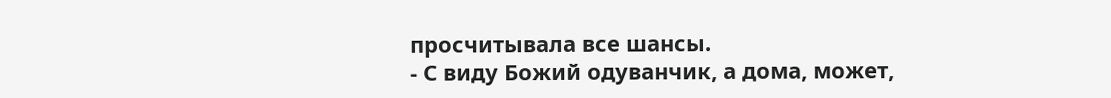просчитывала все шансы.
- С виду Божий одуванчик, а дома, может,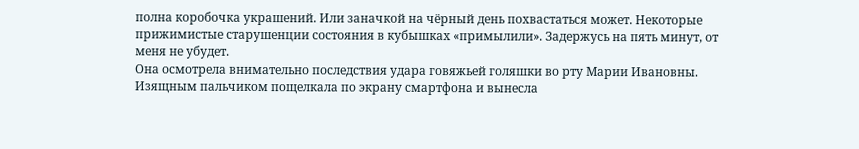полна коробочка украшений. Или заначкой на чёрный день похвастаться может. Некоторые прижимистые старушенции состояния в кубышках «примылили». Задержусь на пять минут, от меня не убудет.
Она осмотрела внимательно последствия удара говяжьей голяшки во рту Марии Ивановны. Изящным пальчиком пощелкала по экрану смартфона и вынесла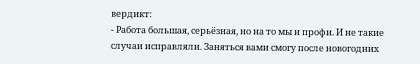вердикт:
- Работа большая, серьёзная, но на то мы и профи. И не такие случаи исправляли. Заняться вами смогу после новогодних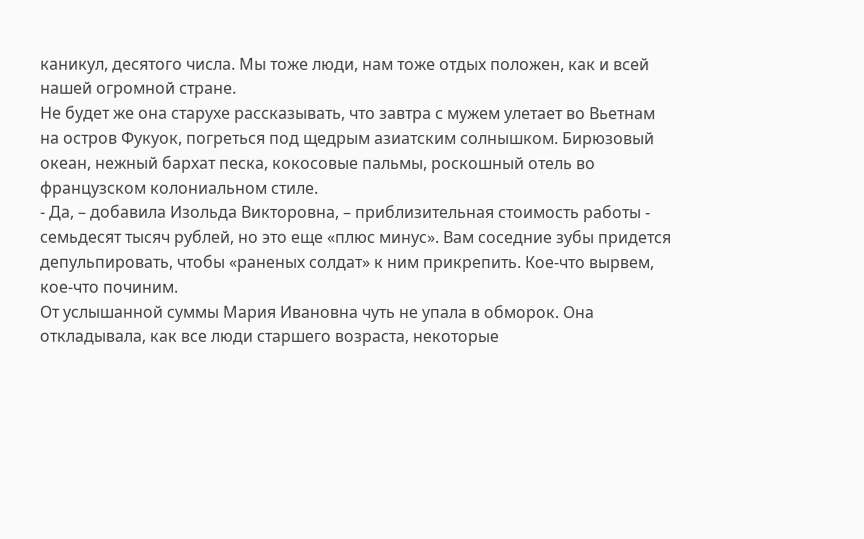каникул, десятого числа. Мы тоже люди, нам тоже отдых положен, как и всей нашей огромной стране.
Не будет же она старухе рассказывать, что завтра с мужем улетает во Вьетнам на остров Фукуок, погреться под щедрым азиатским солнышком. Бирюзовый океан, нежный бархат песка, кокосовые пальмы, роскошный отель во французском колониальном стиле.
- Да, – добавила Изольда Викторовна, – приблизительная стоимость работы - семьдесят тысяч рублей, но это еще «плюс минус». Вам соседние зубы придется депульпировать, чтобы «раненых солдат» к ним прикрепить. Кое-что вырвем, кое-что починим.
От услышанной суммы Мария Ивановна чуть не упала в обморок. Она откладывала, как все люди старшего возраста, некоторые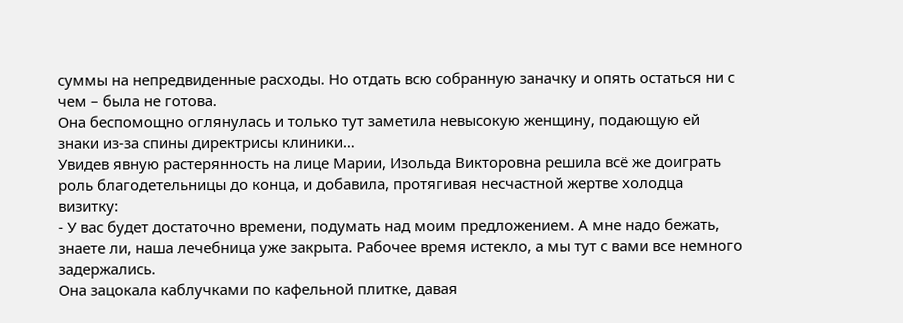суммы на непредвиденные расходы. Но отдать всю собранную заначку и опять остаться ни с чем – была не готова.
Она беспомощно оглянулась и только тут заметила невысокую женщину, подающую ей знаки из-за спины директрисы клиники…
Увидев явную растерянность на лице Марии, Изольда Викторовна решила всё же доиграть роль благодетельницы до конца, и добавила, протягивая несчастной жертве холодца визитку:
- У вас будет достаточно времени, подумать над моим предложением. А мне надо бежать, знаете ли, наша лечебница уже закрыта. Рабочее время истекло, а мы тут с вами все немного задержались.
Она зацокала каблучками по кафельной плитке, давая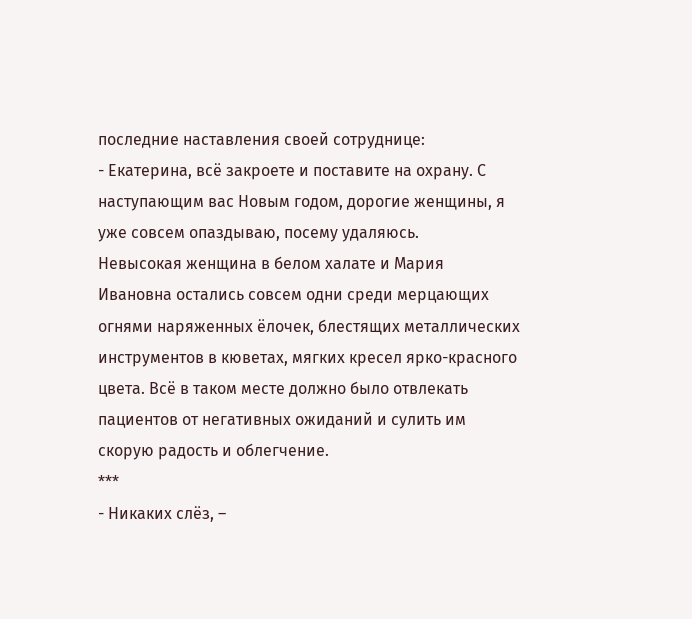последние наставления своей сотруднице:
- Екатерина, всё закроете и поставите на охрану. С наступающим вас Новым годом, дорогие женщины, я уже совсем опаздываю, посему удаляюсь.
Невысокая женщина в белом халате и Мария Ивановна остались совсем одни среди мерцающих огнями наряженных ёлочек, блестящих металлических инструментов в кюветах, мягких кресел ярко-красного цвета. Всё в таком месте должно было отвлекать пациентов от негативных ожиданий и сулить им скорую радость и облегчение.
***
- Никаких слёз, –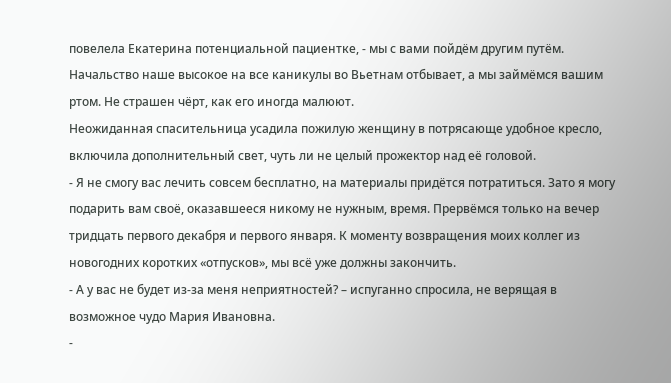повелела Екатерина потенциальной пациентке, - мы с вами пойдём другим путём. Начальство наше высокое на все каникулы во Вьетнам отбывает, а мы займёмся вашим ртом. Не страшен чёрт, как его иногда малюют.
Неожиданная спасительница усадила пожилую женщину в потрясающе удобное кресло, включила дополнительный свет, чуть ли не целый прожектор над её головой.
- Я не смогу вас лечить совсем бесплатно, на материалы придётся потратиться. Зато я могу подарить вам своё, оказавшееся никому не нужным, время. Прервёмся только на вечер тридцать первого декабря и первого января. К моменту возвращения моих коллег из новогодних коротких «отпусков», мы всё уже должны закончить.
- А у вас не будет из-за меня неприятностей? – испуганно спросила, не верящая в возможное чудо Мария Ивановна.
-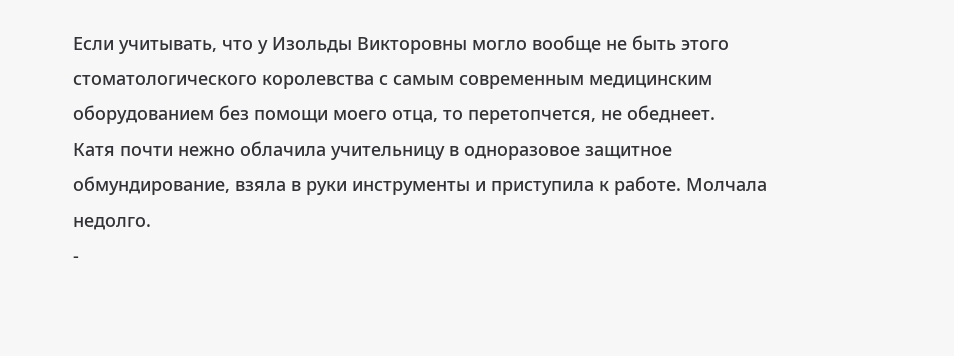Если учитывать, что у Изольды Викторовны могло вообще не быть этого стоматологического королевства с самым современным медицинским оборудованием без помощи моего отца, то перетопчется, не обеднеет.
Катя почти нежно облачила учительницу в одноразовое защитное обмундирование, взяла в руки инструменты и приступила к работе. Молчала недолго.
-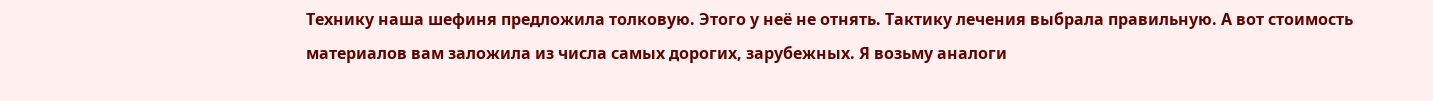Технику наша шефиня предложила толковую. Этого у неё не отнять. Тактику лечения выбрала правильную. А вот стоимость материалов вам заложила из числа самых дорогих, зарубежных. Я возьму аналоги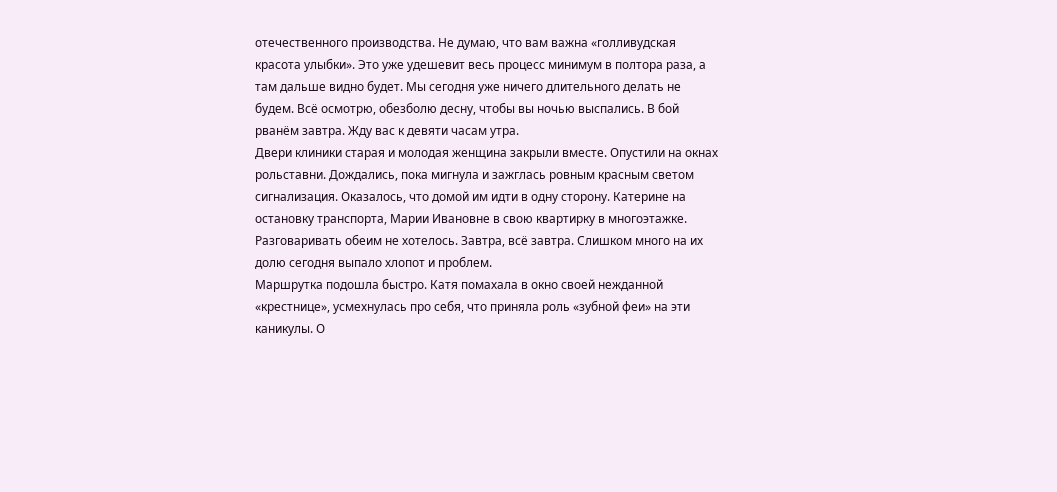отечественного производства. Не думаю, что вам важна «голливудская красота улыбки». Это уже удешевит весь процесс минимум в полтора раза, а там дальше видно будет. Мы сегодня уже ничего длительного делать не будем. Всё осмотрю, обезболю десну, чтобы вы ночью выспались. В бой рванём завтра. Жду вас к девяти часам утра.
Двери клиники старая и молодая женщина закрыли вместе. Опустили на окнах рольставни. Дождались, пока мигнула и зажглась ровным красным светом сигнализация. Оказалось, что домой им идти в одну сторону. Катерине на остановку транспорта, Марии Ивановне в свою квартирку в многоэтажке. Разговаривать обеим не хотелось. Завтра, всё завтра. Слишком много на их долю сегодня выпало хлопот и проблем.
Маршрутка подошла быстро. Катя помахала в окно своей нежданной «крестнице», усмехнулась про себя, что приняла роль «зубной феи» на эти каникулы. О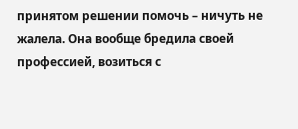принятом решении помочь – ничуть не жалела. Она вообще бредила своей профессией, возиться с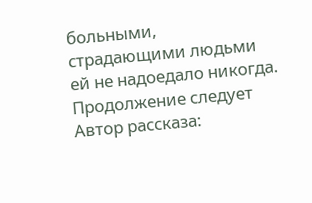больными, страдающими людьми ей не надоедало никогда.
Продолжение следует
Автор рассказа: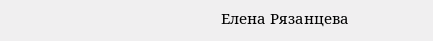Елена Рязанцева